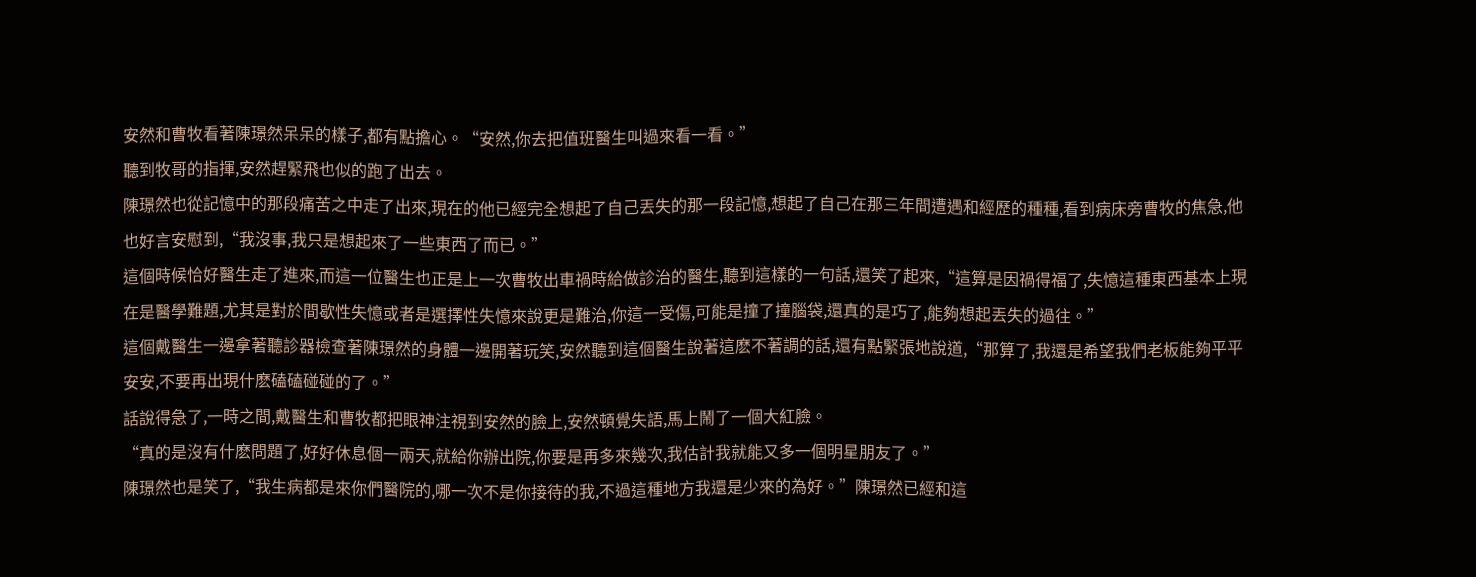安然和曹牧看著陳璟然呆呆的樣子,都有點擔心。“安然,你去把值班醫生叫過來看一看。”
聽到牧哥的指揮,安然趕緊飛也似的跑了出去。
陳璟然也從記憶中的那段痛苦之中走了出來,現在的他已經完全想起了自己丟失的那一段記憶,想起了自己在那三年間遭遇和經歷的種種,看到病床旁曹牧的焦急,他也好言安慰到,“我沒事,我只是想起來了一些東西了而已。”
這個時候恰好醫生走了進來,而這一位醫生也正是上一次曹牧出車禍時給做診治的醫生,聽到這樣的一句話,還笑了起來,“這算是因禍得福了,失憶這種東西基本上現在是醫學難題,尤其是對於間歇性失憶或者是選擇性失憶來說更是難治,你這一受傷,可能是撞了撞腦袋,還真的是巧了,能夠想起丟失的過往。”
這個戴醫生一邊拿著聽診器檢查著陳璟然的身體一邊開著玩笑,安然聽到這個醫生說著這麽不著調的話,還有點緊張地說道,“那算了,我還是希望我們老板能夠平平安安,不要再出現什麽磕磕碰碰的了。”
話說得急了,一時之間,戴醫生和曹牧都把眼神注視到安然的臉上,安然頓覺失語,馬上鬧了一個大紅臉。
“真的是沒有什麽問題了,好好休息個一兩天,就給你辦出院,你要是再多來幾次,我估計我就能又多一個明星朋友了。”
陳璟然也是笑了,“我生病都是來你們醫院的,哪一次不是你接待的我,不過這種地方我還是少來的為好。”陳璟然已經和這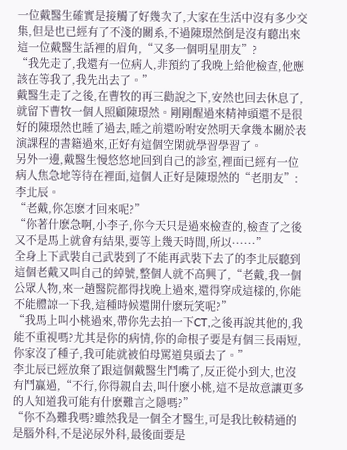一位戴醫生確實是接觸了好幾次了,大家在生活中沒有多少交集,但是也已經有了不淺的關系,不過陳璟然倒是沒有聽出來這一位戴醫生話裡的眉角,“又多一個明星朋友”?
“我先走了,我還有一位病人,非預約了我晚上給他檢查,他應該在等我了,我先出去了。”
戴醫生走了之後,在曹牧的再三勸說之下,安然也回去休息了,就留下曹牧一個人照顧陳璟然。剛剛醒過來精神頭還不是很好的陳璟然也睡了過去,睡之前還吩咐安然明天拿幾本關於表演課程的書籍過來,正好有這個空閑就學習學習了。
另外一邊,戴醫生慢悠悠地回到自己的診室,裡面已經有一位病人焦急地等待在裡面,這個人正好是陳璟然的“老朋友”:李北辰。
“老戴,你怎麽才回來呢?”
“你著什麽急啊,小李子,你今天只是過來檢查的,檢查了之後又不是馬上就會有結果,要等上幾天時間,所以······”
全身上下武裝自己武裝到了不能再武裝下去了的李北辰聽到這個老戴又叫自己的綽號,整個人就不高興了,“老戴,我一個公眾人物,來一趟醫院都得找晚上過來,還得穿成這樣的,你能不能體諒一下我,這種時候還開什麽玩笑呢?”
“我馬上叫小桃過來,帶你先去拍一下CT,之後再說其他的,我能不重視嗎?尤其是你的病情,你的命根子要是有個三長兩短,你家沒了種子,我可能就被伯母罵道臭頭去了。”
李北辰已經放棄了跟這個戴醫生鬥嘴了,反正從小到大,也沒有鬥贏過,“不行,你得親自去,叫什麽小桃,這不是故意讓更多的人知道我可能有什麽難言之隱嗎?”
“你不為難我嗎?雖然我是一個全才醫生,可是我比較精通的是腦外科,不是泌尿外科,最後面要是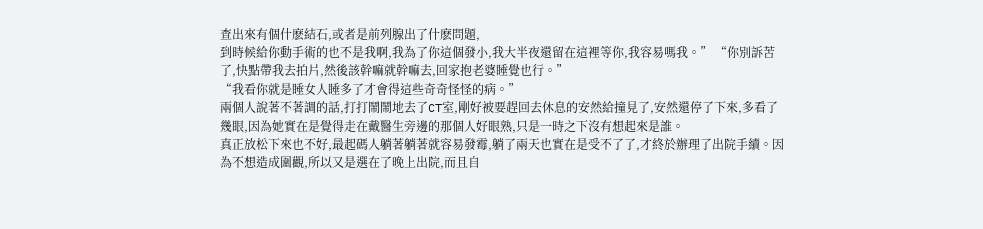查出來有個什麽結石,或者是前列腺出了什麽問題,
到時候給你動手術的也不是我啊,我為了你這個發小,我大半夜還留在這裡等你,我容易嗎我。” “你別訴苦了,快點帶我去拍片,然後該幹嘛就幹嘛去,回家抱老婆睡覺也行。”
“我看你就是睡女人睡多了才會得這些奇奇怪怪的病。”
兩個人說著不著調的話,打打鬧鬧地去了CT室,剛好被要趕回去休息的安然給撞見了,安然還停了下來,多看了幾眼,因為她實在是覺得走在戴醫生旁邊的那個人好眼熟,只是一時之下沒有想起來是誰。
真正放松下來也不好,最起碼人躺著躺著就容易發霉,躺了兩天也實在是受不了了,才終於辦理了出院手續。因為不想造成圍觀,所以又是選在了晚上出院,而且自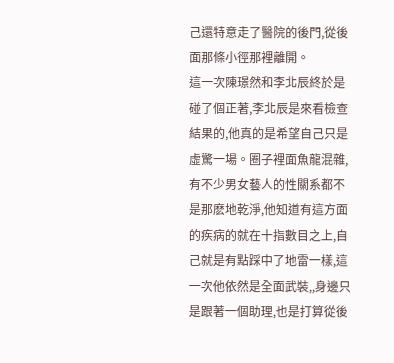己還特意走了醫院的後門,從後面那條小徑那裡離開。
這一次陳璟然和李北辰終於是碰了個正著,李北辰是來看檢查結果的,他真的是希望自己只是虛驚一場。圈子裡面魚龍混雜,有不少男女藝人的性關系都不是那麽地乾淨,他知道有這方面的疾病的就在十指數目之上,自己就是有點踩中了地雷一樣,這一次他依然是全面武裝,,身邊只是跟著一個助理,也是打算從後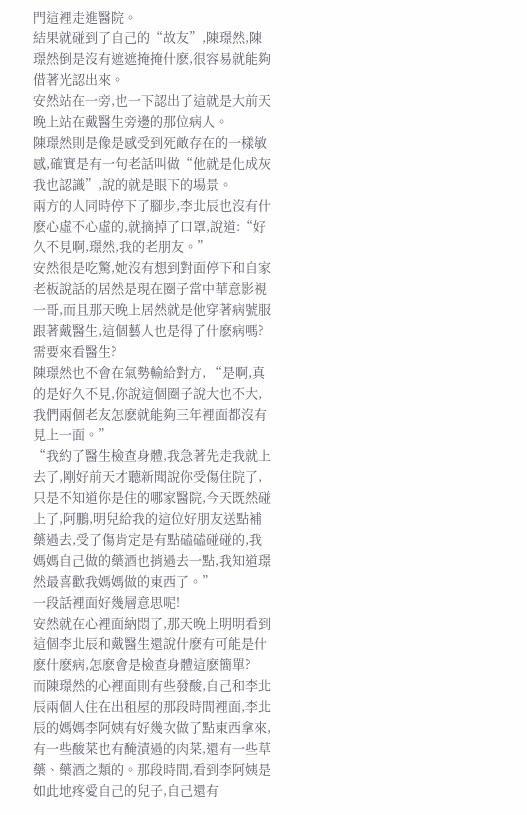門這裡走進醫院。
結果就碰到了自己的“故友”,陳璟然,陳璟然倒是沒有遮遮掩掩什麽,很容易就能夠借著光認出來。
安然站在一旁,也一下認出了這就是大前天晚上站在戴醫生旁邊的那位病人。
陳璟然則是像是感受到死敵存在的一樣敏感,確實是有一句老話叫做“他就是化成灰我也認識”,說的就是眼下的場景。
兩方的人同時停下了腳步,李北辰也沒有什麽心虛不心虛的,就摘掉了口罩,說道:“好久不見啊,璟然,我的老朋友。”
安然很是吃驚,她沒有想到對面停下和自家老板說話的居然是現在圈子當中華意影視一哥,而且那天晚上居然就是他穿著病號服跟著戴醫生,這個藝人也是得了什麽病嗎?需要來看醫生?
陳璟然也不會在氣勢輸給對方, “是啊,真的是好久不見,你說這個圈子說大也不大,我們兩個老友怎麽就能夠三年裡面都沒有見上一面。”
“我約了醫生檢查身體,我急著先走我就上去了,剛好前天才聽新聞說你受傷住院了,只是不知道你是住的哪家醫院,今天既然碰上了,阿鵬,明兒給我的這位好朋友送點補藥過去,受了傷肯定是有點磕磕碰碰的,我媽媽自己做的藥酒也捎過去一點,我知道璟然最喜歡我媽媽做的東西了。”
一段話裡面好幾層意思呢!
安然就在心裡面納悶了,那天晚上明明看到這個李北辰和戴醫生還說什麽有可能是什麽什麽病,怎麽會是檢查身體這麽簡單?
而陳璟然的心裡面則有些發酸,自己和李北辰兩個人住在出租屋的那段時間裡面,李北辰的媽媽李阿姨有好幾次做了點東西拿來,有一些酸菜也有醃漬過的肉菜,還有一些草藥、藥酒之類的。那段時間,看到李阿姨是如此地疼愛自己的兒子,自己還有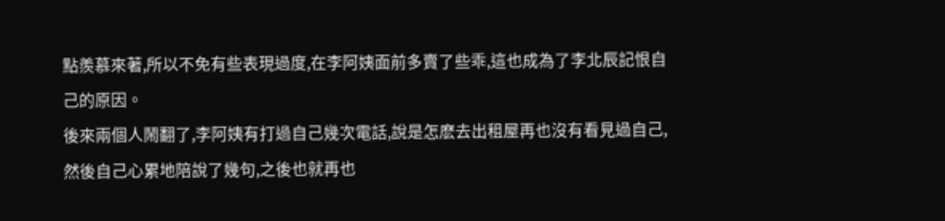點羨慕來著,所以不免有些表現過度,在李阿姨面前多賣了些乖,這也成為了李北辰記恨自己的原因。
後來兩個人鬧翻了,李阿姨有打過自己幾次電話,說是怎麽去出租屋再也沒有看見過自己,然後自己心累地陪說了幾句,之後也就再也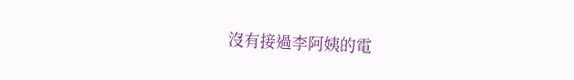沒有接過李阿姨的電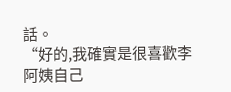話。
“好的,我確實是很喜歡李阿姨自己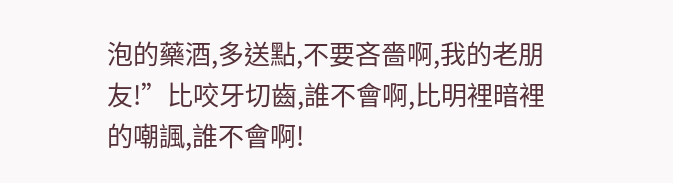泡的藥酒,多送點,不要吝嗇啊,我的老朋友!”比咬牙切齒,誰不會啊,比明裡暗裡的嘲諷,誰不會啊!